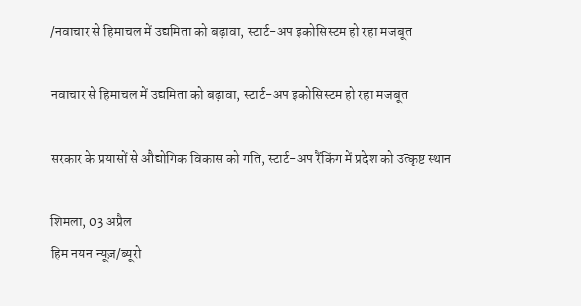/नवाचार से हिमाचल में उद्यमिता को बढ़ावा, स्टार्ट-अप इकोसिस्टम हो रहा मजबूत

नवाचार से हिमाचल में उद्यमिता को बढ़ावा, स्टार्ट-अप इकोसिस्टम हो रहा मजबूत

सरकार के प्रयासों से औद्योगिक विकास को गति, स्टार्ट-अप रैंकिंग में प्रदेश को उत्कृष्ट स्थान

शिमला, 03 अप्रैल
हिम नयन न्यूज़/ब्यूरो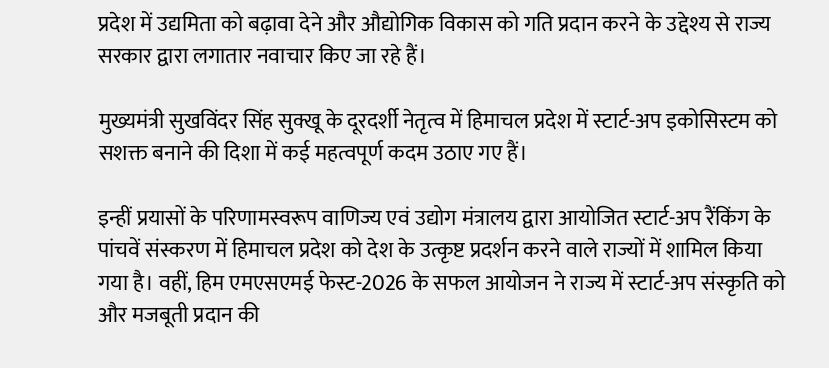प्रदेश में उद्यमिता को बढ़ावा देने और औद्योगिक विकास को गति प्रदान करने के उद्देश्य से राज्य सरकार द्वारा लगातार नवाचार किए जा रहे हैं।

मुख्यमंत्री सुखविंदर सिंह सुक्खू के दूरदर्शी नेतृत्व में हिमाचल प्रदेश में स्टार्ट-अप इकोसिस्टम को सशक्त बनाने की दिशा में कई महत्वपूर्ण कदम उठाए गए हैं।

इन्हीं प्रयासों के परिणामस्वरूप वाणिज्य एवं उद्योग मंत्रालय द्वारा आयोजित स्टार्ट-अप रैंकिंग के पांचवें संस्करण में हिमाचल प्रदेश को देश के उत्कृष्ट प्रदर्शन करने वाले राज्यों में शामिल किया गया है। वहीं, हिम एमएसएमई फेस्ट-2026 के सफल आयोजन ने राज्य में स्टार्ट-अप संस्कृति को और मजबूती प्रदान की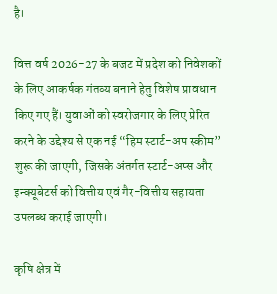है।

वित्त वर्ष 2026-27 के बजट में प्रदेश को निवेशकों के लिए आकर्षक गंतव्य बनाने हेतु विशेष प्रावधान किए गए हैं। युवाओं को स्वरोजगार के लिए प्रेरित करने के उद्देश्य से एक नई “हिम स्टार्ट-अप स्कीम” शुरू की जाएगी, जिसके अंतर्गत स्टार्ट-अप्स और इन्क्यूबेटर्स को वित्तीय एवं गैर-वित्तीय सहायता उपलब्ध कराई जाएगी।

कृषि क्षेत्र में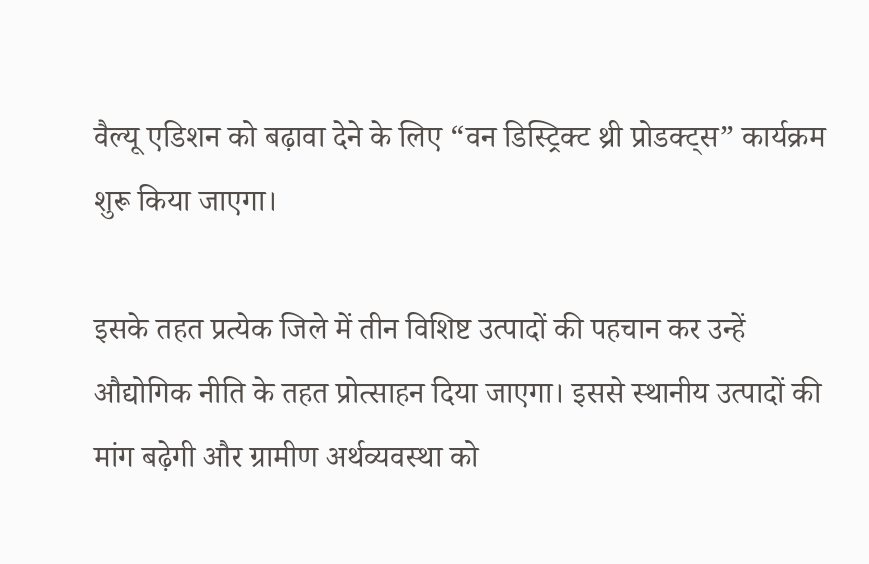वैल्यू एडिशन को बढ़ावा देने के लिए “वन डिस्ट्रिक्ट थ्री प्रोडक्ट्स” कार्यक्रम शुरू किया जाएगा।

इसके तहत प्रत्येक जिले में तीन विशिष्ट उत्पादों की पहचान कर उन्हें औद्योगिक नीति के तहत प्रोत्साहन दिया जाएगा। इससे स्थानीय उत्पादों की मांग बढ़ेगी और ग्रामीण अर्थव्यवस्था को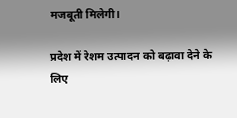मजबूती मिलेगी।

प्रदेश में रेशम उत्पादन को बढ़ावा देने के लिए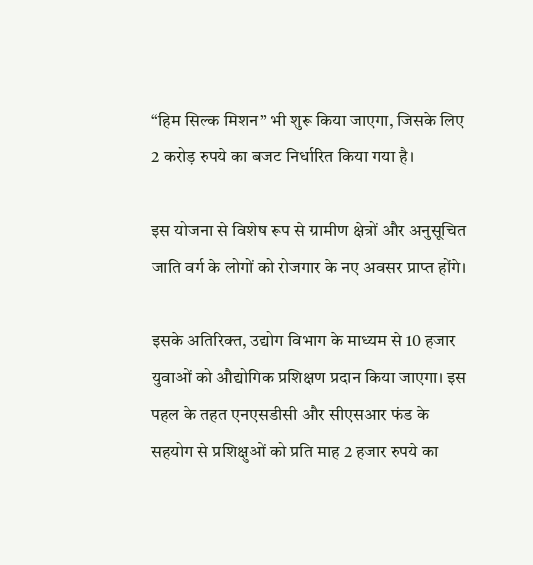“हिम सिल्क मिशन” भी शुरू किया जाएगा, जिसके लिए 2 करोड़ रुपये का बजट निर्धारित किया गया है।

इस योजना से विशेष रूप से ग्रामीण क्षेत्रों और अनुसूचित जाति वर्ग के लोगों को रोजगार के नए अवसर प्राप्त होंगे।

इसके अतिरिक्त, उद्योग विभाग के माध्यम से 10 हजार युवाओं को औद्योगिक प्रशिक्षण प्रदान किया जाएगा। इस पहल के तहत एनएसडीसी और सीएसआर फंड के सहयोग से प्रशिक्षुओं को प्रति माह 2 हजार रुपये का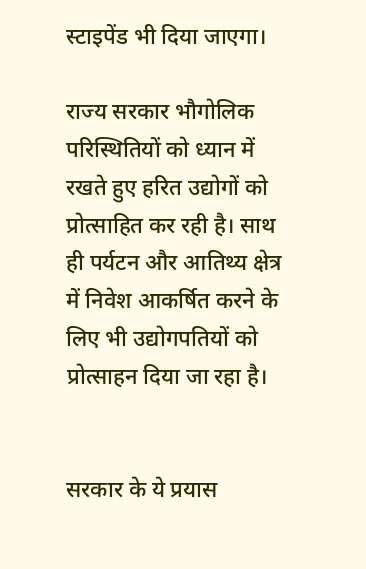स्टाइपेंड भी दिया जाएगा।

राज्य सरकार भौगोलिक परिस्थितियों को ध्यान में रखते हुए हरित उद्योगों को प्रोत्साहित कर रही है। साथ ही पर्यटन और आतिथ्य क्षेत्र में निवेश आकर्षित करने के लिए भी उद्योगपतियों को प्रोत्साहन दिया जा रहा है।


सरकार के ये प्रयास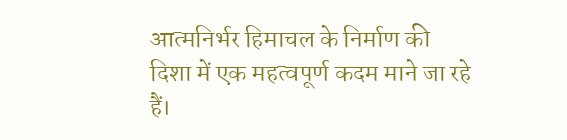आत्मनिर्भर हिमाचल के निर्माण की दिशा में एक महत्वपूर्ण कदम माने जा रहे हैं।